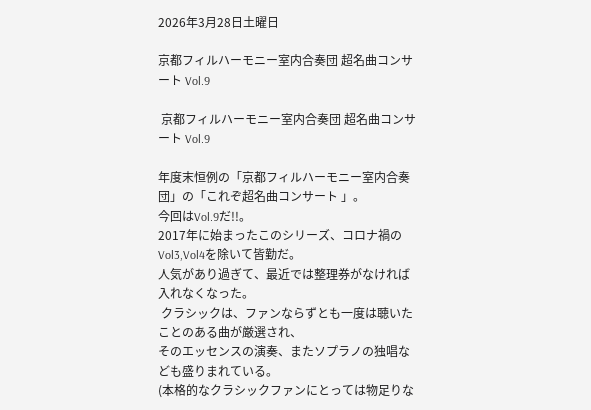2026年3月28日土曜日

京都フィルハーモニー室内合奏団 超名曲コンサート Vol.9

 京都フィルハーモニー室内合奏団 超名曲コンサート Vol.9

年度末恒例の「京都フィルハーモニー室内合奏団」の「これぞ超名曲コンサート 」。
今回はVol.9だ!!。
2017年に始まったこのシリーズ、コロナ禍のVol3,Vol4を除いて皆勤だ。
人気があり過ぎて、最近では整理券がなければ入れなくなった。
 クラシックは、ファンならずとも一度は聴いたことのある曲が厳選され、
そのエッセンスの演奏、またソプラノの独唱なども盛りまれている。
(本格的なクラシックファンにとっては物足りな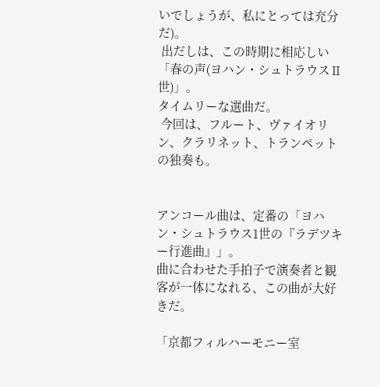いでしょうが、私にとっては充分だ)。
 出だしは、この時期に相応しい「春の声(ヨハン・シュトラウスⅡ世)」。
タイムリーな選曲だ。
 今回は、フルート、ヴァイオリン、クラリネット、トランペットの独奏も。


アンコール曲は、定番の「ヨハン・シュトラウス1世の『ラデツキー行進曲』」。
曲に合わせた手拍子で演奏者と観客が一体になれる、この曲が大好きだ。

「京都フィルハーモニー室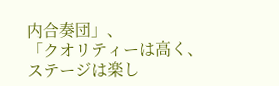内合奏団」、
「クオリティーは高く、ステージは楽し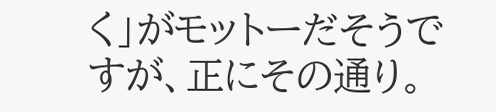く」がモットーだそうですが、正にその通り。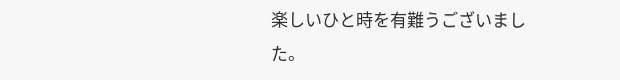楽しいひと時を有難うございました。